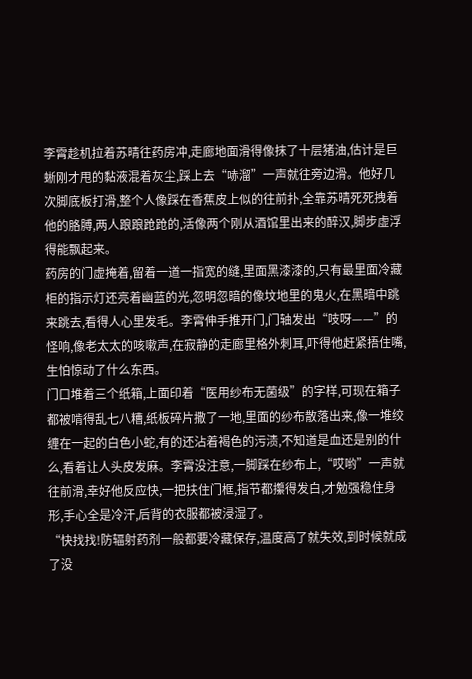李霄趁机拉着苏晴往药房冲,走廊地面滑得像抹了十层猪油,估计是巨蜥刚才甩的黏液混着灰尘,踩上去“哧溜”一声就往旁边滑。他好几次脚底板打滑,整个人像踩在香蕉皮上似的往前扑,全靠苏晴死死拽着他的胳膊,两人踉踉跄跄的,活像两个刚从酒馆里出来的醉汉,脚步虚浮得能飘起来。
药房的门虚掩着,留着一道一指宽的缝,里面黑漆漆的,只有最里面冷藏柜的指示灯还亮着幽蓝的光,忽明忽暗的像坟地里的鬼火,在黑暗中跳来跳去,看得人心里发毛。李霄伸手推开门,门轴发出“吱呀——”的怪响,像老太太的咳嗽声,在寂静的走廊里格外刺耳,吓得他赶紧捂住嘴,生怕惊动了什么东西。
门口堆着三个纸箱,上面印着“医用纱布无菌级”的字样,可现在箱子都被啃得乱七八糟,纸板碎片撒了一地,里面的纱布散落出来,像一堆绞缠在一起的白色小蛇,有的还沾着褐色的污渍,不知道是血还是别的什么,看着让人头皮发麻。李霄没注意,一脚踩在纱布上,“哎哟”一声就往前滑,幸好他反应快,一把扶住门框,指节都攥得发白,才勉强稳住身形,手心全是冷汗,后背的衣服都被浸湿了。
“快找找!防辐射药剂一般都要冷藏保存,温度高了就失效,到时候就成了没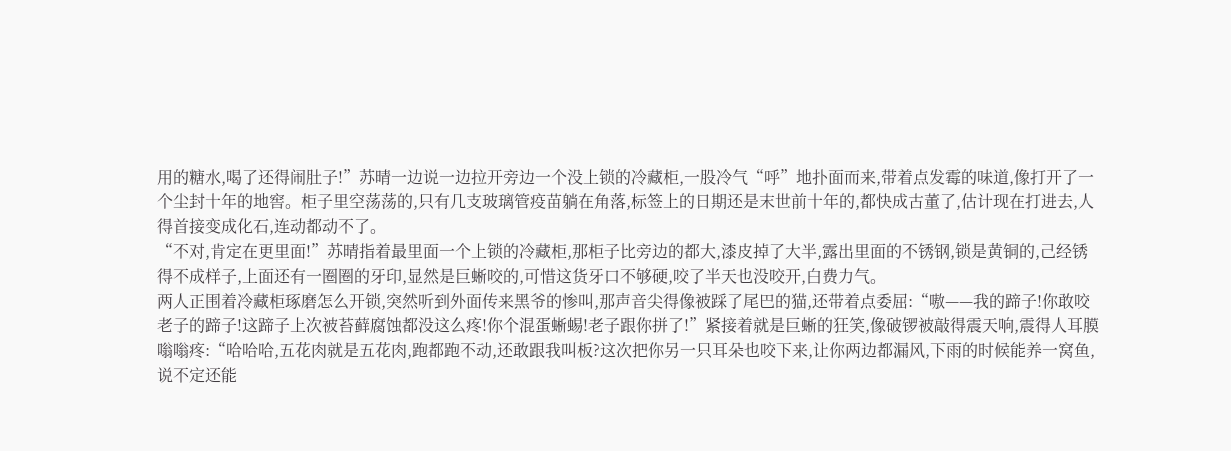用的糖水,喝了还得闹肚子!”苏晴一边说一边拉开旁边一个没上锁的冷藏柜,一股冷气“呼”地扑面而来,带着点发霉的味道,像打开了一个尘封十年的地窖。柜子里空荡荡的,只有几支玻璃管疫苗躺在角落,标签上的日期还是末世前十年的,都快成古董了,估计现在打进去,人得首接变成化石,连动都动不了。
“不对,肯定在更里面!”苏晴指着最里面一个上锁的冷藏柜,那柜子比旁边的都大,漆皮掉了大半,露出里面的不锈钢,锁是黄铜的,己经锈得不成样子,上面还有一圈圈的牙印,显然是巨蜥咬的,可惜这货牙口不够硬,咬了半天也没咬开,白费力气。
两人正围着冷藏柜琢磨怎么开锁,突然听到外面传来黑爷的惨叫,那声音尖得像被踩了尾巴的猫,还带着点委屈:“嗷——我的蹄子!你敢咬老子的蹄子!这蹄子上次被苔藓腐蚀都没这么疼!你个混蛋蜥蜴!老子跟你拼了!”紧接着就是巨蜥的狂笑,像破锣被敲得震天响,震得人耳膜嗡嗡疼:“哈哈哈,五花肉就是五花肉,跑都跑不动,还敢跟我叫板?这次把你另一只耳朵也咬下来,让你两边都漏风,下雨的时候能养一窝鱼,说不定还能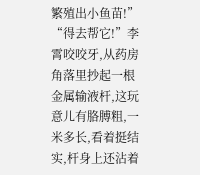繁殖出小鱼苗!”
“得去帮它!”李霄咬咬牙,从药房角落里抄起一根金属输液杆,这玩意儿有胳膊粗,一米多长,看着挺结实,杆身上还沾着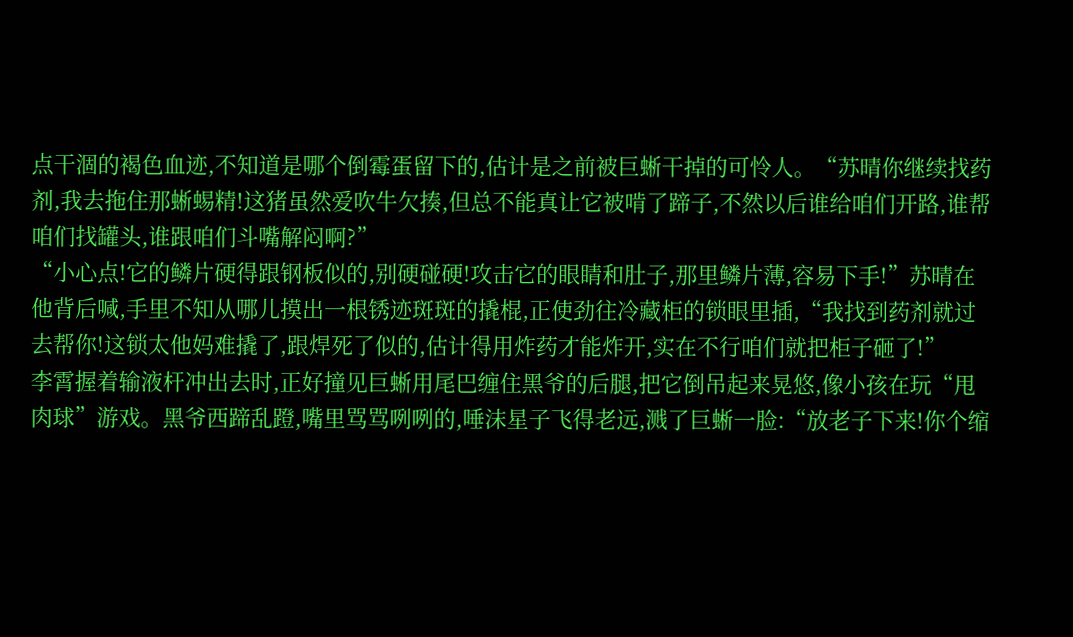点干涸的褐色血迹,不知道是哪个倒霉蛋留下的,估计是之前被巨蜥干掉的可怜人。“苏晴你继续找药剂,我去拖住那蜥蜴精!这猪虽然爱吹牛欠揍,但总不能真让它被啃了蹄子,不然以后谁给咱们开路,谁帮咱们找罐头,谁跟咱们斗嘴解闷啊?”
“小心点!它的鳞片硬得跟钢板似的,别硬碰硬!攻击它的眼睛和肚子,那里鳞片薄,容易下手!”苏晴在他背后喊,手里不知从哪儿摸出一根锈迹斑斑的撬棍,正使劲往冷藏柜的锁眼里插,“我找到药剂就过去帮你!这锁太他妈难撬了,跟焊死了似的,估计得用炸药才能炸开,实在不行咱们就把柜子砸了!”
李霄握着输液杆冲出去时,正好撞见巨蜥用尾巴缠住黑爷的后腿,把它倒吊起来晃悠,像小孩在玩“甩肉球”游戏。黑爷西蹄乱蹬,嘴里骂骂咧咧的,唾沫星子飞得老远,溅了巨蜥一脸:“放老子下来!你个缩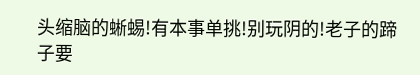头缩脑的蜥蜴!有本事单挑!别玩阴的!老子的蹄子要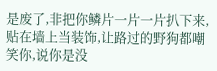是废了,非把你鳞片一片一片扒下来,贴在墙上当装饰,让路过的野狗都嘲笑你,说你是没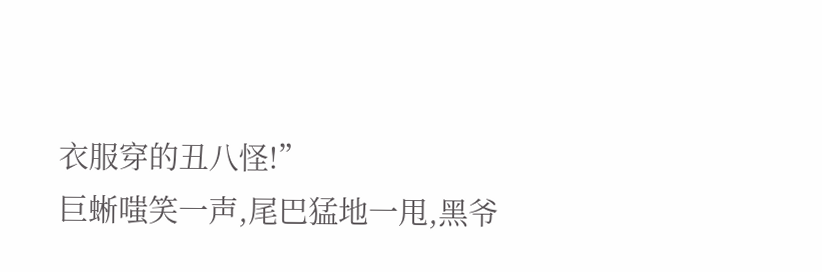衣服穿的丑八怪!”
巨蜥嗤笑一声,尾巴猛地一甩,黑爷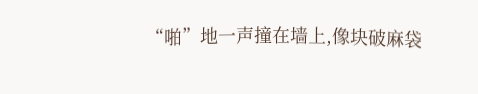“啪”地一声撞在墙上,像块破麻袋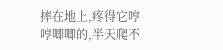摔在地上,疼得它哼哼唧唧的,半天爬不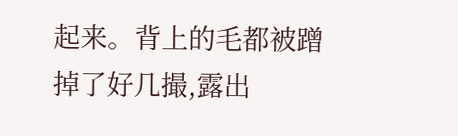起来。背上的毛都被蹭掉了好几撮,露出